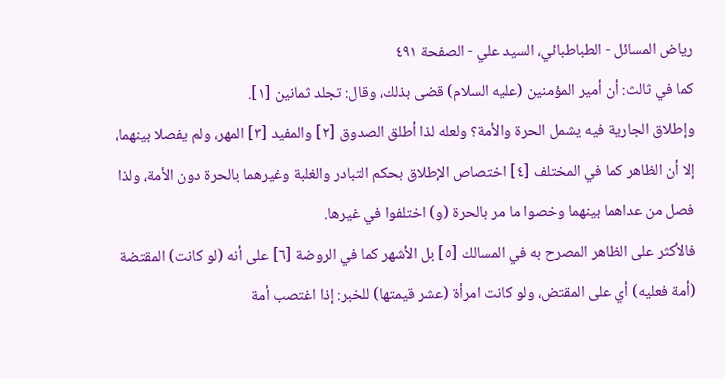رياض المسائل - الطباطبائي، السيد علي - الصفحة ٤٩١
كما في ثالث: أن أمير المؤمنين (عليه السلام) قضى بذلك، وقال: تجلد ثمانين [١].
وإطلاق الجارية فيه يشمل الحرة والأمة؟ ولعله لذا أطلق الصدوق [٢] والمفيد [٣] المهر، ولم يفصلا بينهما، إلا أن الظاهر كما في المختلف [٤] اختصاص الإطلاق بحكم التبادر والغلبة وغيرهما بالحرة دون الأمة، ولذا فصل من عداهما بينهما وخصوا ما مر بالحرة (و) اختلفوا في غيرها.
فالأكثر على الظاهر المصرح به في المسالك [٥] بل الأشهر كما في الروضة [٦] على أنه (لو كانت) المقتضة (أمة فعليه) أي على المقتض، ولو كانت امرأة (عشر قيمتها) للخبر: إذا اغتصب أمة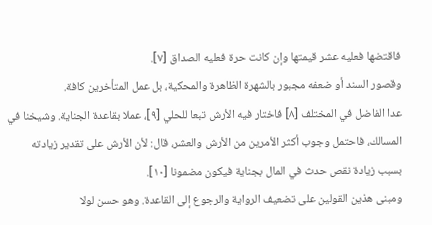فاقتضها فعليه عشر قيمتها وإن كانت حرة فعليه الصداق [٧].
وقصور السند أو ضعفه مجبور بالشهرة الظاهرة والمحكية، بل عمل المتأخرين كافة.
عدا الفاضل في المختلف [٨] فاختار فيه الأرش تبعا للحلي [٩]، عملا بقاعدة الجناية. وشيخنا في المسالك، فاحتمل وجوب أكثر الأمرين من الأرش والعشر، قال: لأن الأرش على تقدير زيادته بسبب زيادة نقص حدث في المال بجناية فيكون مضمونا [١٠].
ومبنى هذين القولين على تضعيف الرواية والرجوع إلى القاعدة. وهو حسن لولا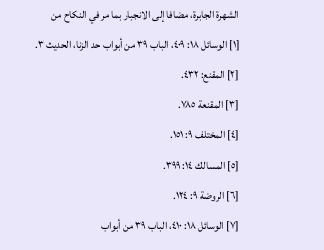الشهرة الجابرة، مضافا إلى الانجبار بما مر في النكاح من
[١] الوسائل ١٨: ٤٠٩، الباب ٣٩ من أبواب حد الزنا، الحديث ٣.
[٢] المقنع: ٤٣٢.
[٣] المقنعة ٧٨٥.
[٤] المختلف ٩: ١٥١.
[٥] المسالك ١٤: ٣٩٩.
[٦] الروضة ٩: ١٢٤.
[٧] الوسائل ١٨: ٤١٠، الباب ٣٩ من أبواب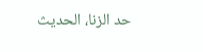حد الزنا، الحديث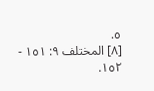٥.
[٨] المختلف ٩: ١٥١ - ١٥٢.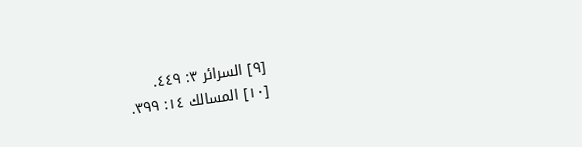[٩] السرائر ٣: ٤٤٩.
[١٠] المسالك ١٤: ٣٩٩.